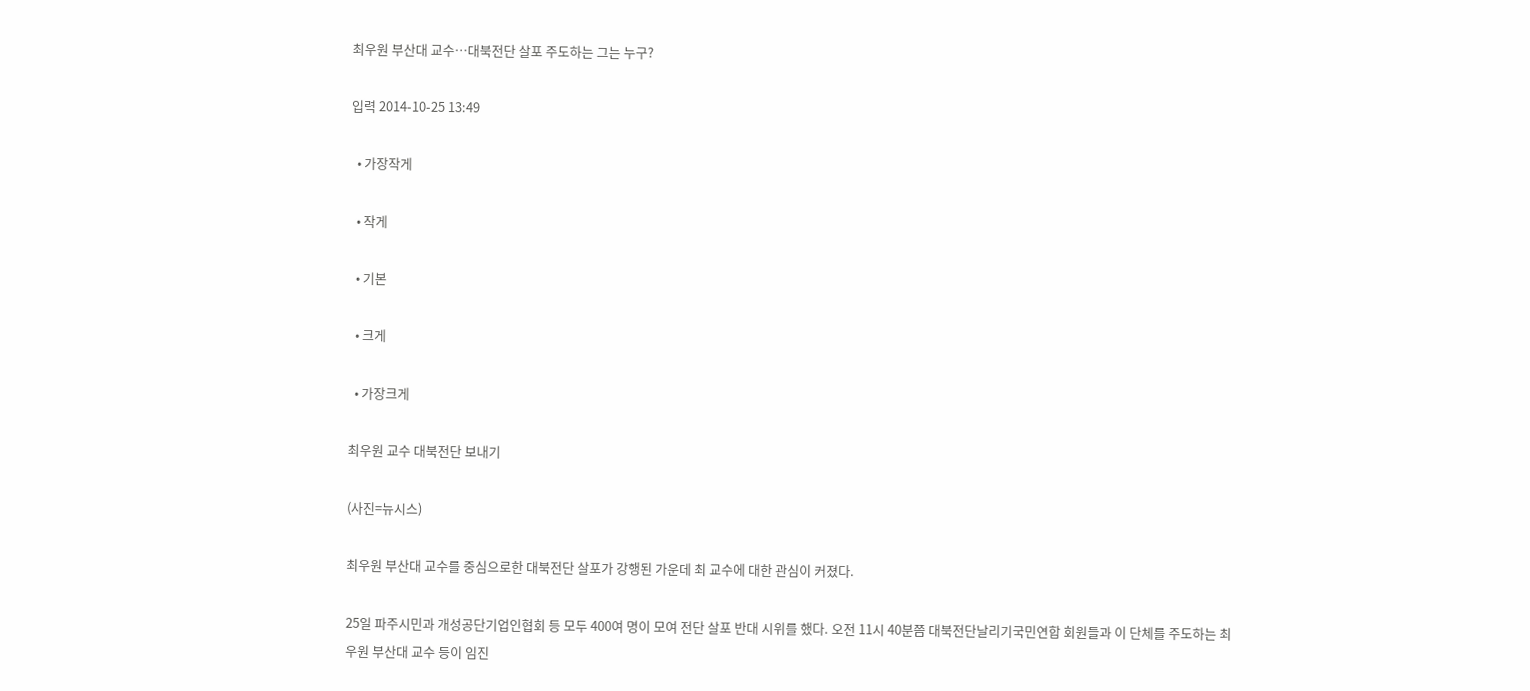최우원 부산대 교수…대북전단 살포 주도하는 그는 누구?

입력 2014-10-25 13:49

  • 가장작게

  • 작게

  • 기본

  • 크게

  • 가장크게

최우원 교수 대북전단 보내기

(사진=뉴시스)

최우원 부산대 교수를 중심으로한 대북전단 살포가 강행된 가운데 최 교수에 대한 관심이 커졌다.

25일 파주시민과 개성공단기업인협회 등 모두 400여 명이 모여 전단 살포 반대 시위를 했다. 오전 11시 40분쯤 대북전단날리기국민연합 회원들과 이 단체를 주도하는 최우원 부산대 교수 등이 임진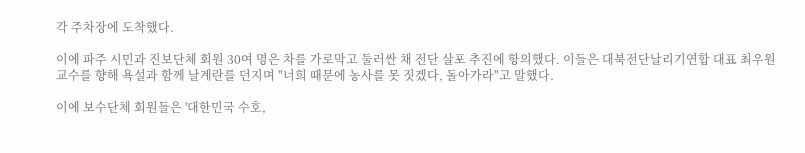각 주차장에 도착했다.

이에 파주 시민과 진보단체 회원 30여 명은 차를 가로막고 둘러싼 채 전단 살포 추진에 항의했다. 이들은 대북전단날리기연합 대표 최우원 교수를 향해 욕설과 함께 날계란를 던지며 "너희 때문에 농사를 못 짓겠다, 돌아가라"고 말했다.

이에 보수단체 회원들은 '대한민국 수호,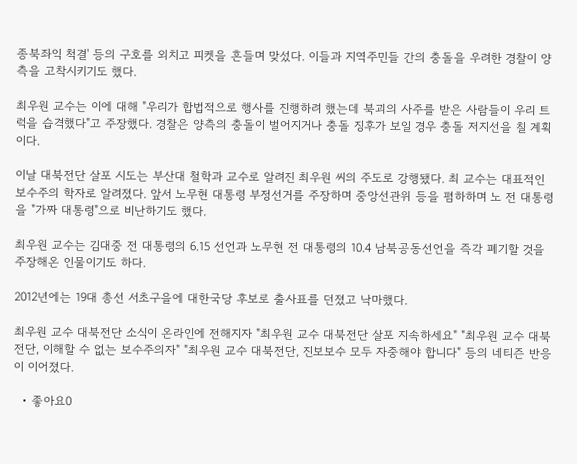종북좌익 척결' 등의 구호를 외치고 피켓을 흔들며 맞섰다. 이들과 지역주민들 간의 충돌을 우려한 경찰이 양측을 고착시키기도 했다.

최우원 교수는 이에 대해 "우리가 합법적으로 행사를 진행하려 했는데 북괴의 사주를 받은 사람들이 우리 트럭을 습격했다"고 주장했다. 경찰은 양측의 충돌이 벌어지거나 충돌 징후가 보일 경우 충돌 저지선을 칠 계획이다.

이날 대북전단 살포 시도는 부산대 철학과 교수로 알려진 최우원 씨의 주도로 강행됐다. 최 교수는 대표적인 보수주의 학자로 알려졌다. 앞서 노무현 대통령 부정선거를 주장하며 중앙선관위 등을 폄하하며 노 전 대통령을 "가짜 대통령"으로 비난하기도 했다.

최우원 교수는 김대중 전 대통령의 6.15 선언과 노무현 전 대통령의 10.4 남북공동선언을 즉각 폐기할 것을 주장해온 인물이기도 하다.

2012년에는 19대 총선 서초구을에 대한국당 후보로 출사표를 던졌고 낙마했다.

최우원 교수 대북전단 소식이 온라인에 전해지자 "최우원 교수 대북전단 살포 지속하세요" "최우원 교수 대북전단, 이해할 수 없는 보수주의자" "최우원 교수 대북전단, 진보보수 모두 자중해야 합니다" 등의 네티즌 반응이 이어졌다.

  • 좋아요0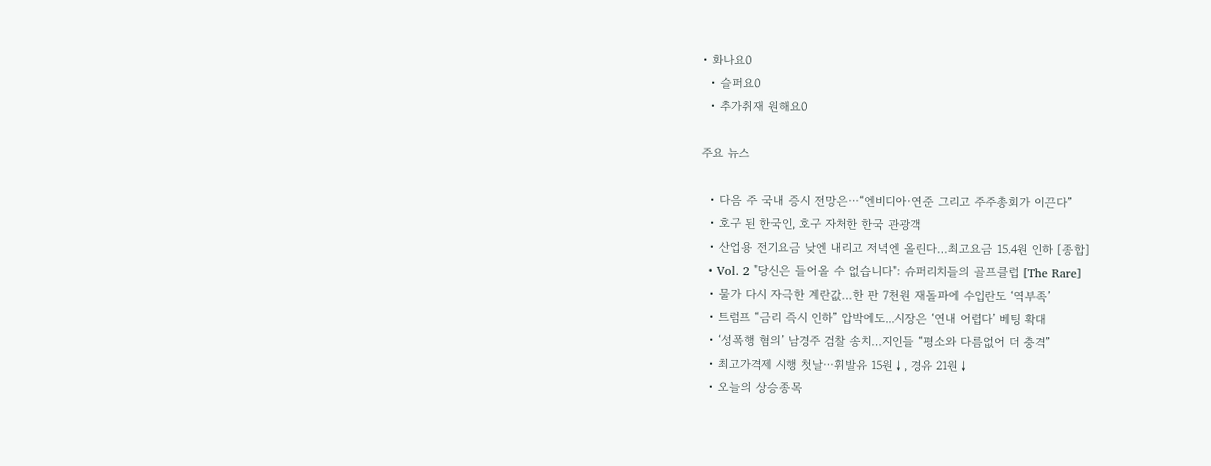• 화나요0
  • 슬퍼요0
  • 추가취재 원해요0

주요 뉴스

  • 다음 주 국내 증시 전망은⋯“엔비디아·연준 그리고 주주총회가 이끈다”
  • 호구 된 한국인, 호구 자처한 한국 관광객
  • 산업용 전기요금 낮엔 내리고 저녁엔 올린다…최고요금 15.4원 인하 [종합]
  • Vol. 2 "당신은 들어올 수 없습니다": 슈퍼리치들의 골프클럽 [The Rare]
  • 물가 다시 자극한 계란값…한 판 7천원 재돌파에 수입란도 ‘역부족’
  • 트럼프 “금리 즉시 인하” 압박에도...시장은 ‘연내 어렵다’ 베팅 확대
  • ‘성폭행 혐의’ 남경주 검찰 송치…지인들 “평소와 다름없어 더 충격”
  • 최고가격제 시행 첫날⋯휘발유 15원↓, 경유 21원↓
  • 오늘의 상승종목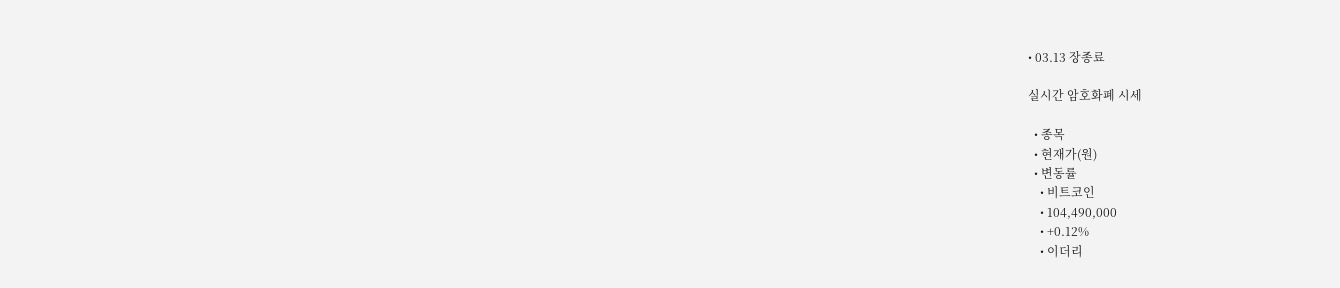• 03.13 장종료

실시간 암호화폐 시세

  • 종목
  • 현재가(원)
  • 변동률
    • 비트코인
    • 104,490,000
    • +0.12%
    • 이더리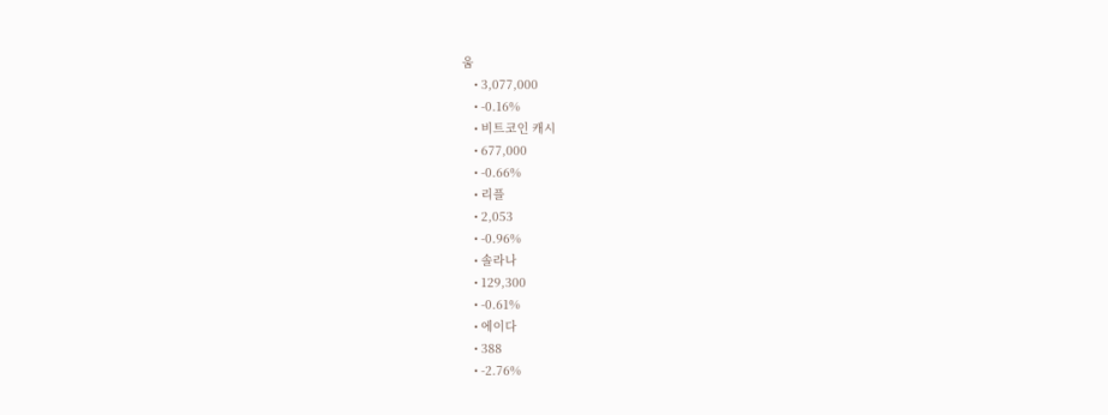움
    • 3,077,000
    • -0.16%
    • 비트코인 캐시
    • 677,000
    • -0.66%
    • 리플
    • 2,053
    • -0.96%
    • 솔라나
    • 129,300
    • -0.61%
    • 에이다
    • 388
    • -2.76%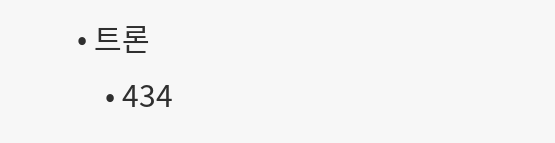• 트론
    • 434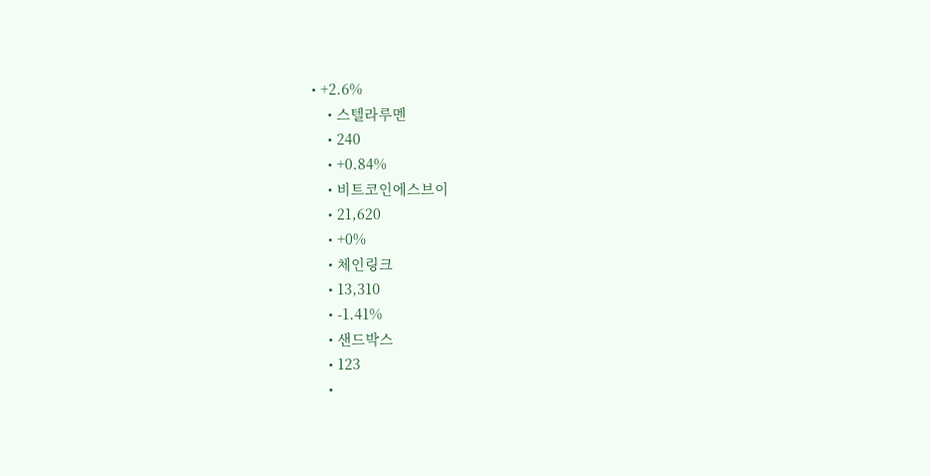• +2.6%
    • 스텔라루멘
    • 240
    • +0.84%
    • 비트코인에스브이
    • 21,620
    • +0%
    • 체인링크
    • 13,310
    • -1.41%
    • 샌드박스
    • 123
    •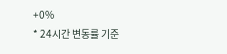+0%
* 24시간 변동률 기준